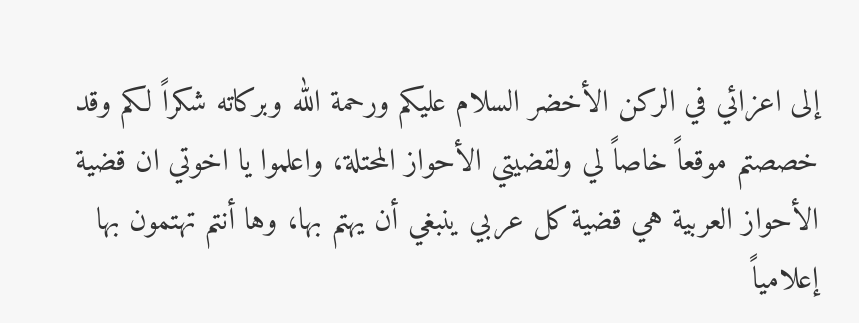إلى اعزائي في الركن الأخضر السلام عليكم ورحمة الله وبركاته شكراً لكم وقد خصصتم موقعاً خاصاً لي ولقضيتي الأحواز المحتلة، واعلموا يا اخوتي ان قضية الأحواز العربية هي قضية كل عربي ينبغي أن يهتم بها، وها أنتم تهتمون بها إعلامياً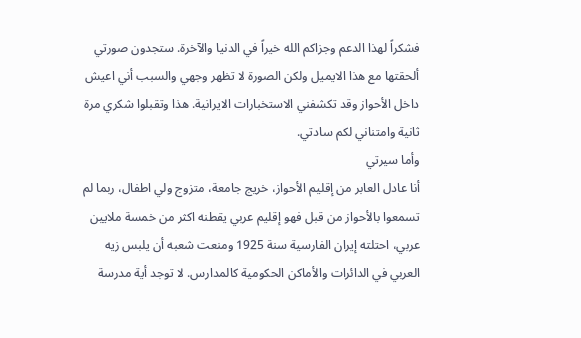فشكراً لهذا الدعم وجزاكم الله خيراً في الدنيا والآخرة. ستجدون صورتي ألحقتها مع هذا الايميل ولكن الصورة لا تظهر وجهي والسبب أني اعيش داخل الأحواز وقد تكشفني الاستخبارات الايرانية. هذا وتقبلوا شكري مرة ثانية وامتناني لكم سادتي.
وأما سيرتي
أنا عادل العابر من إقليم الأحواز، خريج جامعة، متزوج ولي اطفال، ربما لم تسمعوا بالأحواز من قبل فهو إقليم عربي يقطنه اكثر من خمسة ملايين عربي، احتلته إيران الفارسية سنة 1925 ومنعت شعبه أن يلبس زيه العربي في الدائرات والأماكن الحكومية كالمدارس. لا توجد أية مدرسة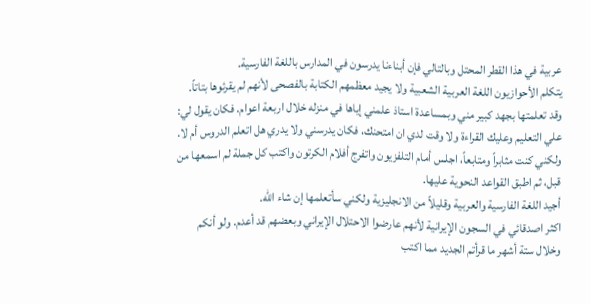عربية في هذا القطر المحتل وبالتالي فإن أبناءنا يدرسون في المدارس باللغة الفارسية.
يتكلم الأحوازيون اللغة العربية الشعبية ولا يجيد معظمهم الكتابة بالفصحى لأنهم لم يقرئوها بتاتاً. وقد تعلمتها بجهد كبير مني وبمساعدة استاذ علمني إياها في منزله خلال اربعة اعوام. فكان يقول لي: علي التعليم وعليك القراءة ولا وقت لدي ان امتحنك، فكان يدرسني ولا يدري هل اتعلم الدروس أم لا. ولكني كنت مثابراً ومتابعاً، اجلس أمام التلفزيون واتفرج أفلام الكرتون واكتب كل جملة لم اسمعها من قبل، ثم اطبق القواعد النحوية عليها.
أجيد اللغة الفارسية والعربية وقليلاً من الانجليزية ولكني سأتعلمها إن شاء الله.
اكثر اصدقائي في السجون الإيرانية لأنهم عارضوا الاحتلال الإيراني وبعضهم قد أعدم. ولو أنكم وخلال ستة أشهر ما قرأتم الجديد مما اكتب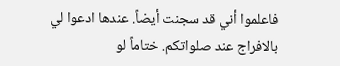فاعلموا أني قد سجنت أيضاً. عندها ادعوا لي بالافراج عند صلواتكم. ختاماً لو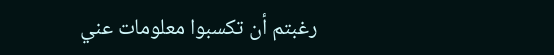رغبتم أن تكسبوا معلومات عني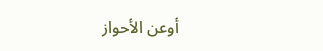أوعن الأحواز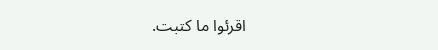اقرئوا ما كتبت.